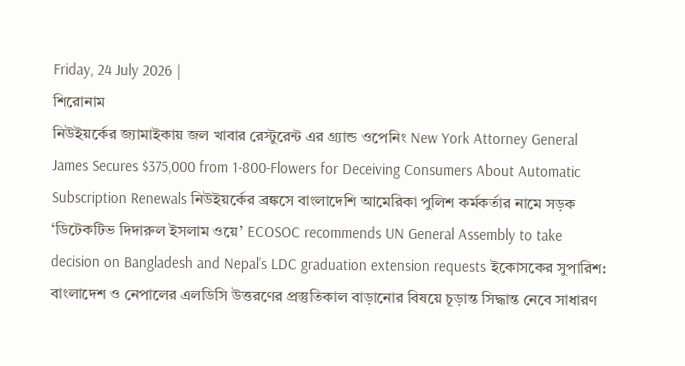Friday, 24 July 2026 |
শিরোনাম
নিউইয়র্কের জ্যামাইকায় জল খাবার রেস্টুরেন্ট এর গ্র্যান্ড ওপেনিং New York Attorney General James Secures $375,000 from 1-800-Flowers for Deceiving Consumers About Automatic Subscription Renewals নিউইয়র্কের ব্রঙ্কসে বাংলাদেশি আমেরিকা পুলিশ কর্মকর্তার নামে সড়ক ‘ডিটেকটিভ দিদারুল ইসলাম ওয়ে’ ECOSOC recommends UN General Assembly to take decision on Bangladesh and Nepal’s LDC graduation extension requests ইকোসকের সুপারিশ: বাংলাদেশ ও নেপালের এলডিসি উত্তরণের প্রস্তুতিকাল বাড়ানোর বিষয়ে চূড়ান্ত সিদ্ধান্ত নেবে সাধারণ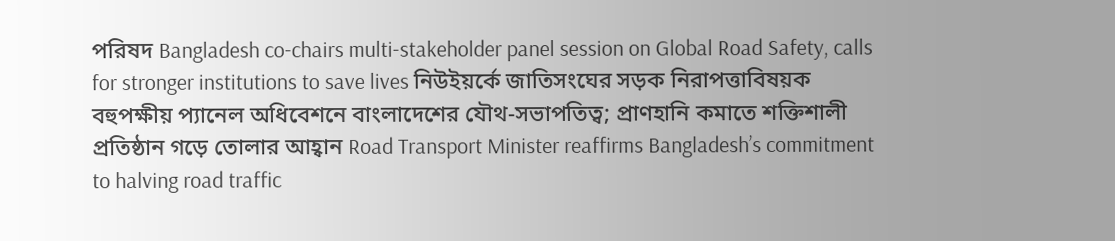পরিষদ Bangladesh co-chairs multi-stakeholder panel session on Global Road Safety, calls for stronger institutions to save lives নিউইয়র্কে জাতিসংঘের সড়ক নিরাপত্তাবিষয়ক বহুপক্ষীয় প্যানেল অধিবেশনে বাংলাদেশের যৌথ-সভাপতিত্ব; প্রাণহানি কমাতে শক্তিশালী প্রতিষ্ঠান গড়ে তোলার আহ্বান Road Transport Minister reaffirms Bangladesh’s commitment to halving road traffic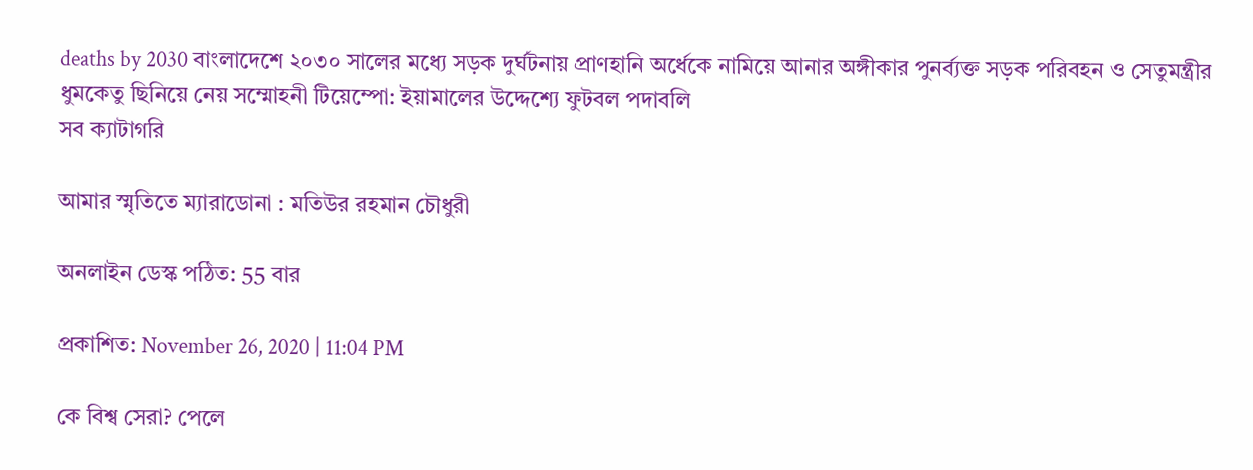deaths by 2030 বাংলাদেশে ২০৩০ সালের মধ্যে সড়ক দুর্ঘটনায় প্রাণহানি অর্ধেকে নামিয়ে আনার অঙ্গীকার পুনর্ব্যক্ত সড়ক পরিবহন ও সেতুমন্ত্রীর ধুমকেতু ছিনিয়ে নেয় সম্মোহনী টিয়েম্পো: ইয়ামালের উদ্দেশ্যে ফুটবল পদাবলি
সব ক্যাটাগরি

আমার স্মৃতিতে ম্যারাডোনা : মতিউর রহমান চৌধুরী

অনলাইন ডেস্ক পঠিত: 55 বার

প্রকাশিত: November 26, 2020 | 11:04 PM

কে বিশ্ব সেরা? পেলে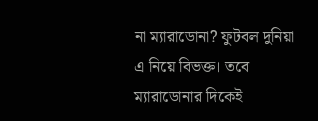না ম্যারাডোনা? ফুটবল দুনিয়া এ নিয়ে বিভক্ত। তবে ম্যারাডোনার দিকেই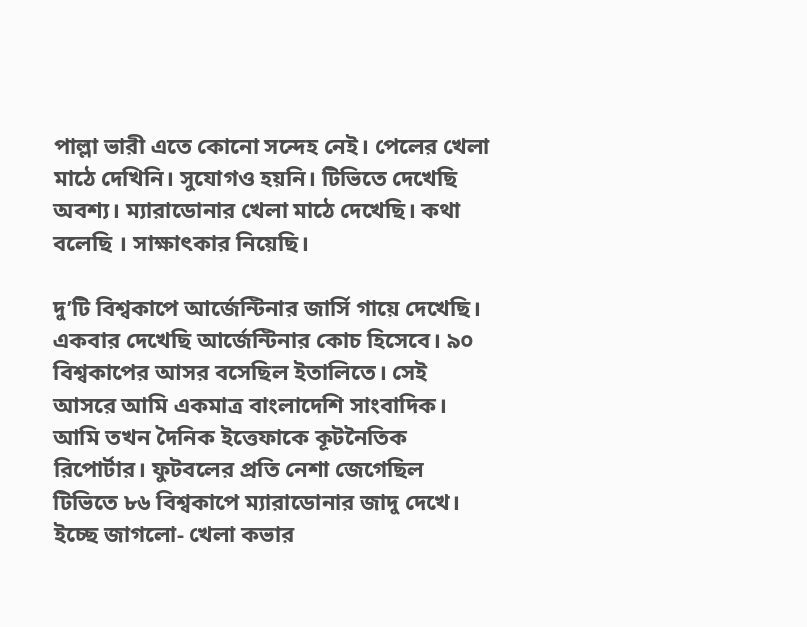পাল্লা ভারী এতে কোনো সন্দেহ নেই। পেলের খেলা মাঠে দেখিনি। সুযোগও হয়নি। টিভিতে দেখেছি অবশ্য। ম্যারাডোনার খেলা মাঠে দেখেছি। কথা বলেছি । সাক্ষাৎকার নিয়েছি।

দু’টি বিশ্বকাপে আর্জেন্টিনার জার্সি গায়ে দেখেছি। একবার দেখেছি আর্জেন্টিনার কোচ হিসেবে। ৯০ বিশ্বকাপের আসর বসেছিল ইতালিতে। সেই আসরে আমি একমাত্র বাংলাদেশি সাংবাদিক। আমি তখন দৈনিক ইত্তেফাকে কূটনৈতিক রিপোর্টার। ফুটবলের প্রতি নেশা জেগেছিল টিভিতে ৮৬ বিশ্বকাপে ম্যারাডোনার জাদু দেখে। ইচ্ছে জাগলো- খেলা কভার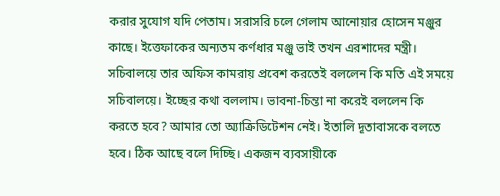করার সুযোগ যদি পেতাম। সরাসরি চলে গেলাম আনোয়ার হোসেন মঞ্জুর কাছে। ইত্তেফাকের অন্যতম কর্ণধার মঞ্জু ভাই তখন এরশাদের মন্ত্রী। সচিবালয়ে তার অফিস কামরায় প্রবেশ করতেই বললেন কি মতি এই সময়ে সচিবালয়ে। ইচ্ছের কথা বললাম। ভাবনা-চিন্তা না করেই বললেন কি করতে হবে? আমার তো অ্যাক্রিডিটেশন নেই। ইতালি দূতাবাসকে বলতে হবে। ঠিক আছে বলে দিচ্ছি। একজন ব্যবসায়ীকে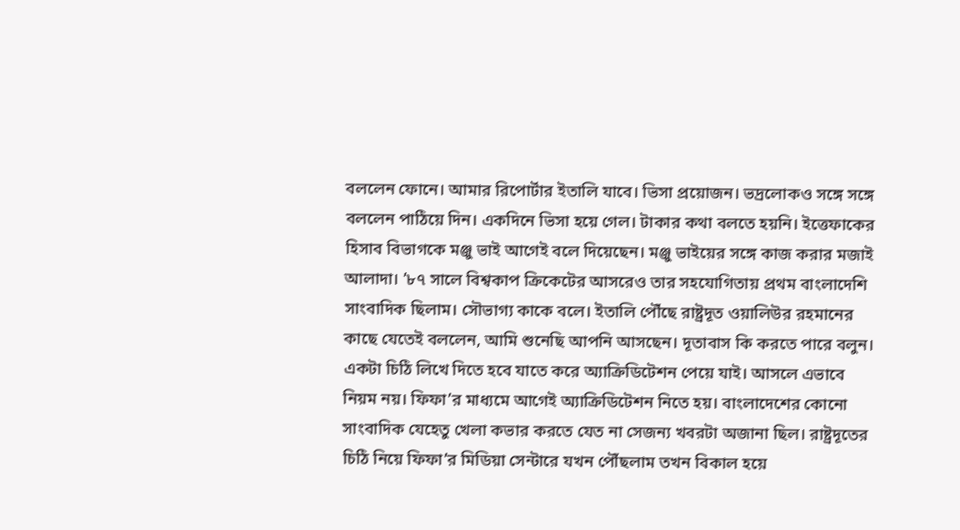বললেন ফোনে। আমার রিপোর্টার ইতালি যাবে। ভিসা প্রয়োজন। ভদ্রলোকও সঙ্গে সঙ্গে বললেন পাঠিয়ে দিন। একদিনে ভিসা হয়ে গেল। টাকার কথা বলতে হয়নি। ইত্তেফাকের হিসাব বিভাগকে মঞ্জু ভাই আগেই বলে দিয়েছেন। মঞ্জু ভাইয়ের সঙ্গে কাজ করার মজাই আলাদা। ’৮৭ সালে বিশ্বকাপ ক্রিকেটের আসরেও তার সহযোগিতায় প্রথম বাংলাদেশি সাংবাদিক ছিলাম। সৌভাগ্য কাকে বলে। ইতালি পৌঁছে রাষ্ট্রদূত ওয়ালিউর রহমানের কাছে যেতেই বললেন, আমি শুনেছি আপনি আসছেন। দূতাবাস কি করতে পারে বলুন। একটা চিঠি লিখে দিতে হবে যাতে করে অ্যাক্রিডিটেশন পেয়ে যাই। আসলে এভাবে নিয়ম নয়। ফিফা’র মাধ্যমে আগেই অ্যাক্রিডিটেশন নিতে হয়। বাংলাদেশের কোনো সাংবাদিক যেহেতু খেলা কভার করতে যেত না সেজন্য খবরটা অজানা ছিল। রাষ্ট্রদূতের চিঠি নিয়ে ফিফা’র মিডিয়া সেন্টারে যখন পৌঁছলাম তখন বিকাল হয়ে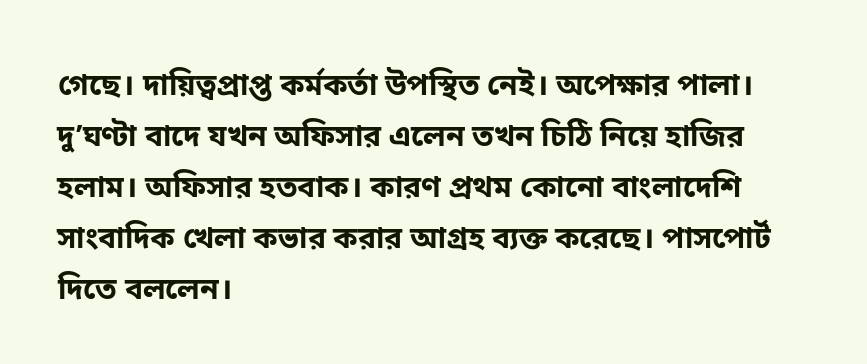গেছে। দায়িত্বপ্রাপ্ত কর্মকর্তা উপস্থিত নেই। অপেক্ষার পালা। দু’ঘণ্টা বাদে যখন অফিসার এলেন তখন চিঠি নিয়ে হাজির হলাম। অফিসার হতবাক। কারণ প্রথম কোনো বাংলাদেশি সাংবাদিক খেলা কভার করার আগ্রহ ব্যক্ত করেছে। পাসপোর্ট দিতে বললেন।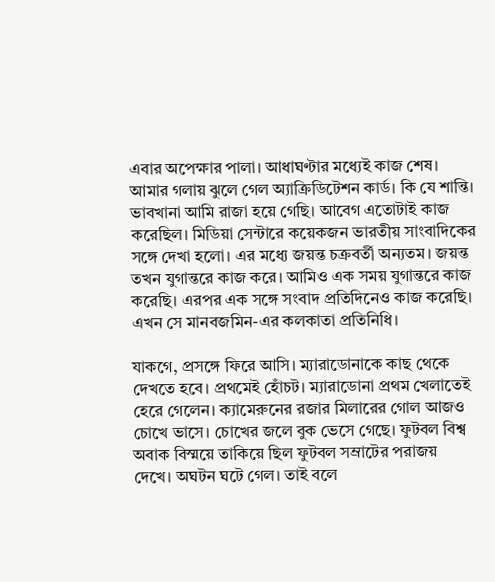এবার অপেক্ষার পালা। আধাঘণ্টার মধ্যেই কাজ শেষ। আমার গলায় ঝুলে গেল অ্যাক্রিডিটেশন কার্ড। কি যে শান্তি। ভাবখানা আমি রাজা হয়ে গেছি। আবেগ এতোটাই কাজ করেছিল। মিডিয়া সেন্টারে কয়েকজন ভারতীয় সাংবাদিকের সঙ্গে দেখা হলো। এর মধ্যে জয়ন্ত চক্রবর্তী অন্যতম। জয়ন্ত তখন যুগান্তরে কাজ করে। আমিও এক সময় যুগান্তরে কাজ করেছি। এরপর এক সঙ্গে সংবাদ প্রতিদিনেও কাজ করেছি। এখন সে মানবজমিন-এর কলকাতা প্রতিনিধি।

যাকগে, প্রসঙ্গে ফিরে আসি। ম্যারাডোনাকে কাছ থেকে দেখতে হবে। প্রথমেই হোঁচট। ম্যারাডোনা প্রথম খেলাতেই হেরে গেলেন। ক্যামেরুনের রজার মিলারের গোল আজও চোখে ভাসে। চোখের জলে বুক ভেসে গেছে। ফুটবল বিশ্ব অবাক বিস্ময়ে তাকিয়ে ছিল ফুটবল সম্রাটের পরাজয় দেখে। অঘটন ঘটে গেল। তাই বলে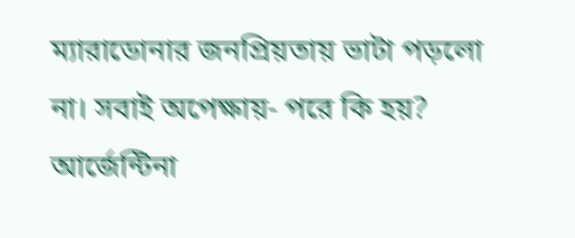ম্যারাডোনার জনপ্রিয়তায় ভাটা পড়লো না। সবাই অপেক্ষায়- পরে কি হয়? আর্জেন্টিনা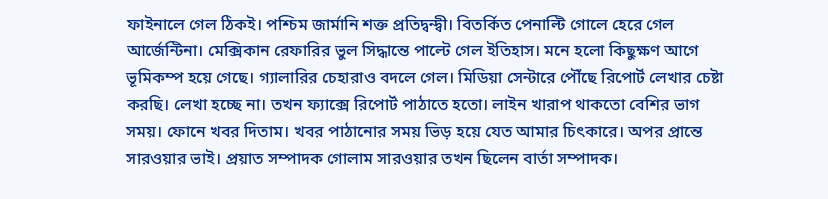ফাইনালে গেল ঠিকই। পশ্চিম জার্মানি শক্ত প্রতিদ্বন্দ্বী। বিতর্কিত পেনাল্টি গোলে হেরে গেল আর্জেন্টিনা। মেক্সিকান রেফারির ভুল সিদ্ধান্তে পাল্টে গেল ইতিহাস। মনে হলো কিছুক্ষণ আগে ভূমিকম্প হয়ে গেছে। গ্যালারির চেহারাও বদলে গেল। মিডিয়া সেন্টারে পৌঁছে রিপোর্ট লেখার চেষ্টা করছি। লেখা হচ্ছে না। তখন ফ্যাক্সে রিপোর্ট পাঠাতে হতো। লাইন খারাপ থাকতো বেশির ভাগ সময়। ফোনে খবর দিতাম। খবর পাঠানোর সময় ভিড় হয়ে যেত আমার চিৎকারে। অপর প্রান্তে সারওয়ার ভাই। প্রয়াত সম্পাদক গোলাম সারওয়ার তখন ছিলেন বার্তা সম্পাদক।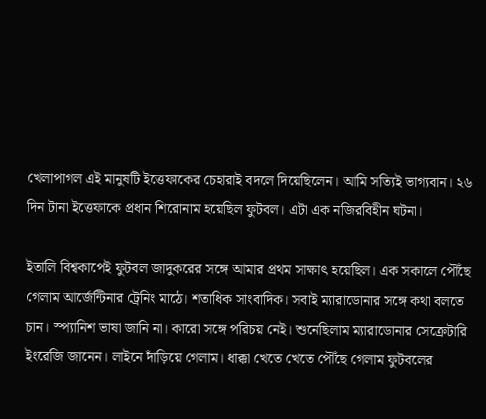খেলাপাগল এই মানুষটি ইত্তেফাকের চেহারাই বদলে দিয়েছিলেন। আমি সত্যিই ভাগ্যবান। ২৬ দিন টানা ইত্তেফাকে প্রধান শিরোনাম হয়েছিল ফুটবল। এটা এক নজিরবিহীন ঘটনা।

ইতালি বিশ্বকাপেই ফুটবল জাদুকরের সঙ্গে আমার প্রথম সাক্ষাৎ হয়েছিল। এক সকালে পৌঁছে গেলাম আর্জেন্টিনার ট্রেনিং মাঠে। শতাধিক সাংবাদিক। সবাই ম্যারাডোনার সঙ্গে কথা বলতে চান। স্প্যানিশ ভাষা জানি না। কারো সঙ্গে পরিচয় নেই। শুনেছিলাম ম্যারাডোনার সেক্রেটারি ইংরেজি জানেন। লাইনে দাঁড়িয়ে গেলাম। ধাক্কা খেতে খেতে পৌঁছে গেলাম ফুটবলের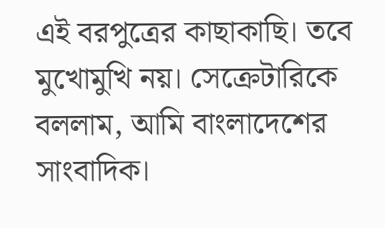এই বরপুত্রের কাছাকাছি। তবে মুখোমুখি নয়। সেক্রেটারিকে বললাম, আমি বাংলাদেশের সাংবাদিক।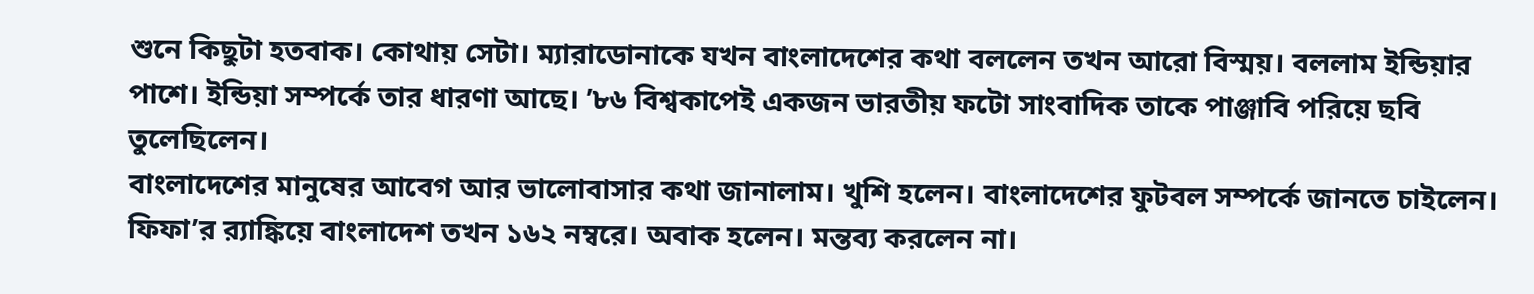শুনে কিছুটা হতবাক। কোথায় সেটা। ম্যারাডোনাকে যখন বাংলাদেশের কথা বললেন তখন আরো বিস্ময়। বললাম ইন্ডিয়ার পাশে। ইন্ডিয়া সম্পর্কে তার ধারণা আছে। ’৮৬ বিশ্বকাপেই একজন ভারতীয় ফটো সাংবাদিক তাকে পাঞ্জাবি পরিয়ে ছবি তুলেছিলেন।
বাংলাদেশের মানুষের আবেগ আর ভালোবাসার কথা জানালাম। খুশি হলেন। বাংলাদেশের ফুটবল সম্পর্কে জানতে চাইলেন। ফিফা’র র‌্যাঙ্কিয়ে বাংলাদেশ তখন ১৬২ নম্বরে। অবাক হলেন। মন্তব্য করলেন না।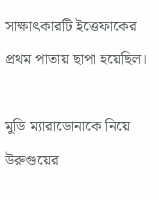সাক্ষাৎকারটি ইত্তেফাকের প্রথম পাতায় ছাপা হয়েছিল।

মুডি ম্যারাডোনাকে নিয়ে উরুগুয়ের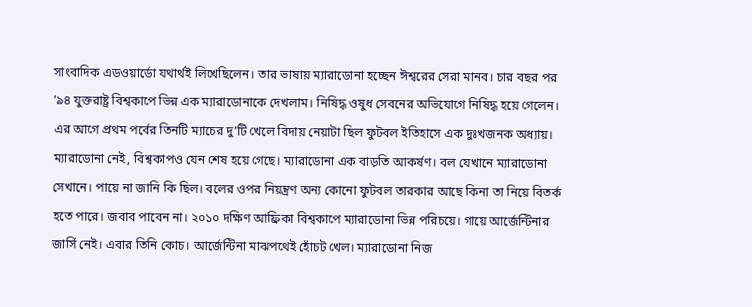সাংবাদিক এডওয়ার্ডো যথার্থই লিখেছিলেন। তার ভাষায় ম্যারাডোনা হচ্ছেন ঈশ্বরের সেরা মানব। চার বছর পর ’৯৪ যুক্তরাষ্ট্র বিশ্বকাপে ভিন্ন এক ম্যারাডোনাকে দেখলাম। নিষিদ্ধ ওষুধ সেবনের অভিযোগে নিষিদ্ধ হয়ে গেলেন। এর আগে প্রথম পর্বের তিনটি ম্যাচের দু’টি খেলে বিদায় নেয়াটা ছিল ফুটবল ইতিহাসে এক দুঃখজনক অধ্যায়। ম্যারাডোনা নেই, বিশ্বকাপও যেন শেষ হয়ে গেছে। ম্যারাডোনা এক বাড়তি আকর্ষণ। বল যেখানে ম্যারাডোনা সেখানে। পায়ে না জানি কি ছিল। বলের ওপর নিয়ন্ত্রণ অন্য কোনো ফুটবল তারকার আছে কিনা তা নিয়ে বিতর্ক হতে পারে। জবাব পাবেন না। ২০১০ দক্ষিণ আফ্রিকা বিশ্বকাপে ম্যারাডোনা ভিন্ন পরিচয়ে। গায়ে আর্জেন্টিনার জার্সি নেই। এবার তিনি কোচ। আর্জেন্টিনা মাঝপথেই হোঁচট খেল। ম্যারাডোনা নিজ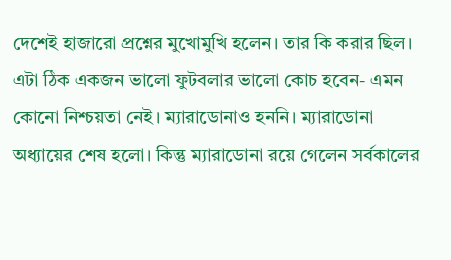দেশেই হাজারো প্রশ্নের মুখোমুখি হলেন। তার কি করার ছিল। এটা ঠিক একজন ভালো ফুটবলার ভালো কোচ হবেন- এমন কোনো নিশ্চয়তা নেই। ম্যারাডোনাও হননি। ম্যারাডোনা অধ্যায়ের শেষ হলো। কিন্তু ম্যারাডোনা রয়ে গেলেন সর্বকালের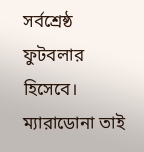সর্বশ্রেষ্ঠ ফুটবলার হিসেবে। ম্যারাডোনা তাই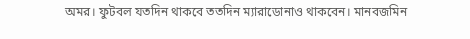অমর। ফুটবল যতদিন থাকবে ততদিন ম্যারাডোনাও থাকবেন। মানবজমিন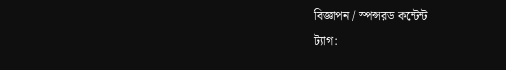বিজ্ঞাপন / স্পন্সরড কন্টেন্ট
ট্যাগ: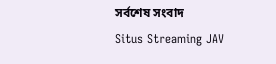সর্বশেষ সংবাদ
Situs Streaming JAV